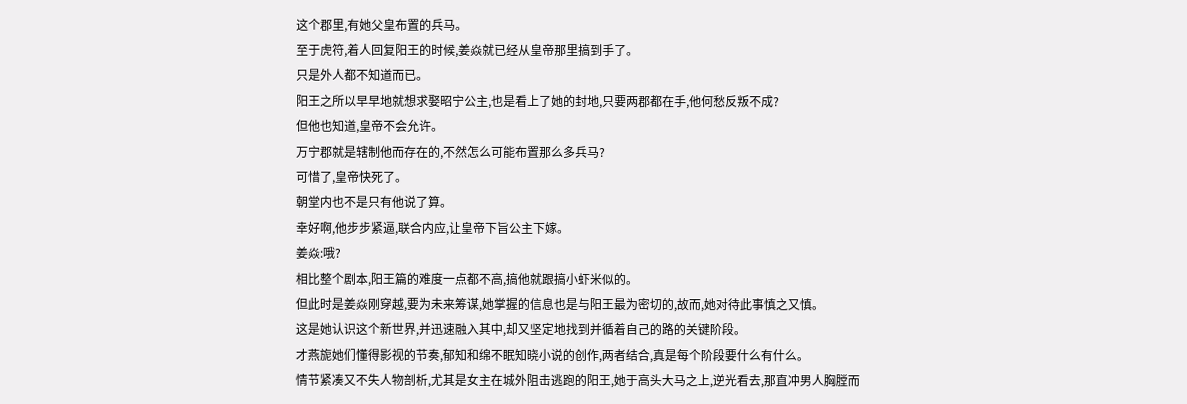这个郡里,有她父皇布置的兵马。
至于虎符,着人回复阳王的时候,姜焱就已经从皇帝那里搞到手了。
只是外人都不知道而已。
阳王之所以早早地就想求娶昭宁公主,也是看上了她的封地,只要两郡都在手,他何愁反叛不成?
但他也知道,皇帝不会允许。
万宁郡就是辖制他而存在的,不然怎么可能布置那么多兵马?
可惜了,皇帝快死了。
朝堂内也不是只有他说了算。
幸好啊,他步步紧逼,联合内应,让皇帝下旨公主下嫁。
姜焱:哦?
相比整个剧本,阳王篇的难度一点都不高,搞他就跟搞小虾米似的。
但此时是姜焱刚穿越,要为未来筹谋,她掌握的信息也是与阳王最为密切的,故而,她对待此事慎之又慎。
这是她认识这个新世界,并迅速融入其中,却又坚定地找到并循着自己的路的关键阶段。
才燕旎她们懂得影视的节奏,郁知和绵不眠知晓小说的创作,两者结合,真是每个阶段要什么有什么。
情节紧凑又不失人物剖析,尤其是女主在城外阻击逃跑的阳王,她于高头大马之上,逆光看去,那直冲男人胸膛而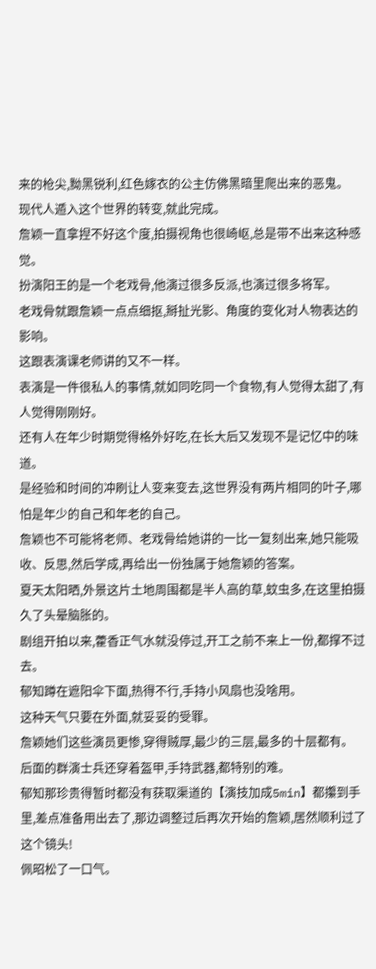来的枪尖,黝黑锐利,红色嫁衣的公主仿佛黑暗里爬出来的恶鬼。
现代人遁入这个世界的转变,就此完成。
詹颖一直拿捏不好这个度,拍摄视角也很崎岖,总是带不出来这种感觉。
扮演阳王的是一个老戏骨,他演过很多反派,也演过很多将军。
老戏骨就跟詹颖一点点细抠,掰扯光影、角度的变化对人物表达的影响。
这跟表演课老师讲的又不一样。
表演是一件很私人的事情,就如同吃同一个食物,有人觉得太甜了,有人觉得刚刚好。
还有人在年少时期觉得格外好吃,在长大后又发现不是记忆中的味道。
是经验和时间的冲刷让人变来变去,这世界没有两片相同的叶子,哪怕是年少的自己和年老的自己。
詹颖也不可能将老师、老戏骨给她讲的一比一复刻出来,她只能吸收、反思,然后学成,再给出一份独属于她詹颖的答案。
夏天太阳晒,外景这片土地周围都是半人高的草,蚊虫多,在这里拍摄久了头晕脑胀的。
剧组开拍以来,藿香正气水就没停过,开工之前不来上一份,都撑不过去。
郁知蹲在遮阳伞下面,热得不行,手持小风扇也没啥用。
这种天气只要在外面,就妥妥的受罪。
詹颖她们这些演员更惨,穿得贼厚,最少的三层,最多的十层都有。
后面的群演士兵还穿着盔甲,手持武器,都特别的难。
郁知那珍贵得暂时都没有获取渠道的【演技加成5min】都攥到手里,差点准备用出去了,那边调整过后再次开始的詹颖,居然顺利过了这个镜头!
佩昭松了一口气。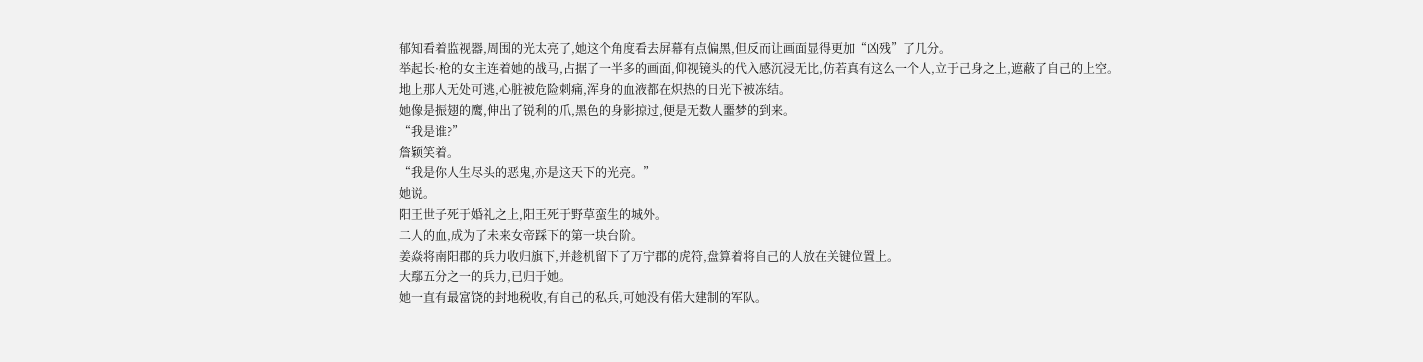郁知看着监视器,周围的光太亮了,她这个角度看去屏幕有点偏黑,但反而让画面显得更加“凶残”了几分。
举起长·枪的女主连着她的战马,占据了一半多的画面,仰视镜头的代入感沉浸无比,仿若真有这么一个人,立于己身之上,遮蔽了自己的上空。
地上那人无处可逃,心脏被危险刺痛,浑身的血液都在炽热的日光下被冻结。
她像是振翅的鹰,伸出了锐利的爪,黑色的身影掠过,便是无数人噩梦的到来。
“我是谁?”
詹颖笑着。
“我是你人生尽头的恶鬼,亦是这天下的光亮。”
她说。
阳王世子死于婚礼之上,阳王死于野草蛮生的城外。
二人的血,成为了未来女帝踩下的第一块台阶。
姜焱将南阳郡的兵力收归旗下,并趁机留下了万宁郡的虎符,盘算着将自己的人放在关键位置上。
大鄢五分之一的兵力,已归于她。
她一直有最富饶的封地税收,有自己的私兵,可她没有偌大建制的军队。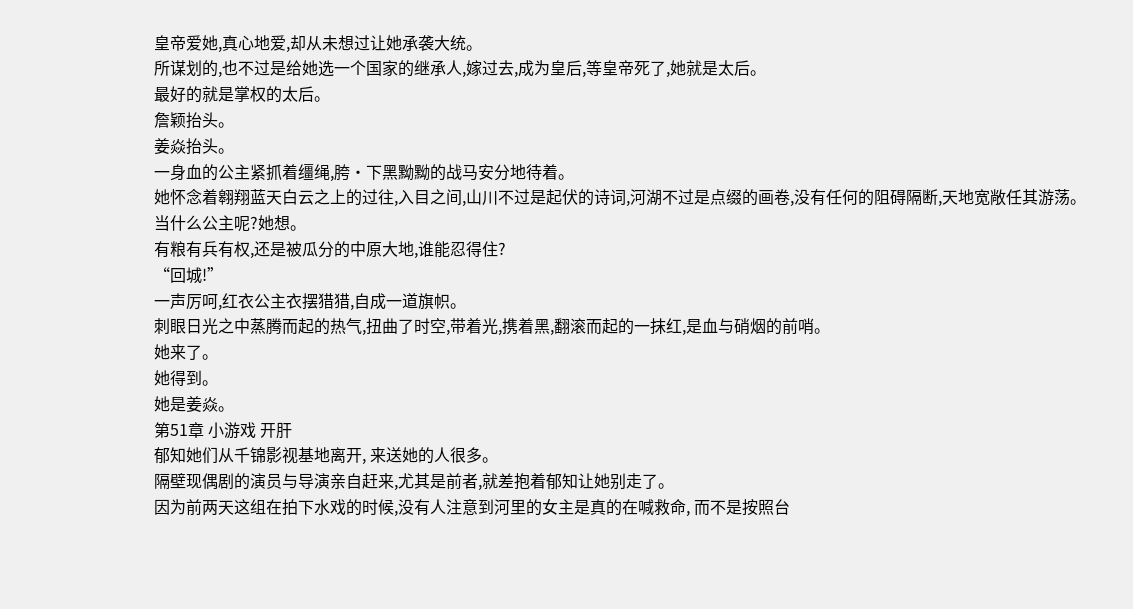皇帝爱她,真心地爱,却从未想过让她承袭大统。
所谋划的,也不过是给她选一个国家的继承人,嫁过去,成为皇后,等皇帝死了,她就是太后。
最好的就是掌权的太后。
詹颖抬头。
姜焱抬头。
一身血的公主紧抓着缰绳,胯·下黑黝黝的战马安分地待着。
她怀念着翱翔蓝天白云之上的过往,入目之间,山川不过是起伏的诗词,河湖不过是点缀的画卷,没有任何的阻碍隔断,天地宽敞任其游荡。
当什么公主呢?她想。
有粮有兵有权,还是被瓜分的中原大地,谁能忍得住?
“回城!”
一声厉呵,红衣公主衣摆猎猎,自成一道旗帜。
刺眼日光之中蒸腾而起的热气,扭曲了时空,带着光,携着黑,翻滚而起的一抹红,是血与硝烟的前哨。
她来了。
她得到。
她是姜焱。
第51章 小游戏 开肝
郁知她们从千锦影视基地离开, 来送她的人很多。
隔壁现偶剧的演员与导演亲自赶来,尤其是前者,就差抱着郁知让她别走了。
因为前两天这组在拍下水戏的时候,没有人注意到河里的女主是真的在喊救命, 而不是按照台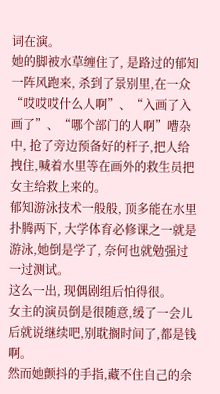词在演。
她的脚被水草缠住了, 是路过的郁知一阵风跑来, 杀到了景别里,在一众“哎哎哎什么人啊”、“入画了入画了”、“哪个部门的人啊”嘈杂中, 抢了旁边预备好的杆子,把人给拽住,喊着水里等在画外的救生员把女主给救上来的。
郁知游泳技术一般般, 顶多能在水里扑腾两下, 大学体育必修课之一就是游泳,她倒是学了, 奈何也就勉强过一过测试。
这么一出, 现偶剧组后怕得很。
女主的演员倒是很随意,缓了一会儿后就说继续吧,别耽搁时间了,都是钱啊。
然而她颤抖的手指,藏不住自己的余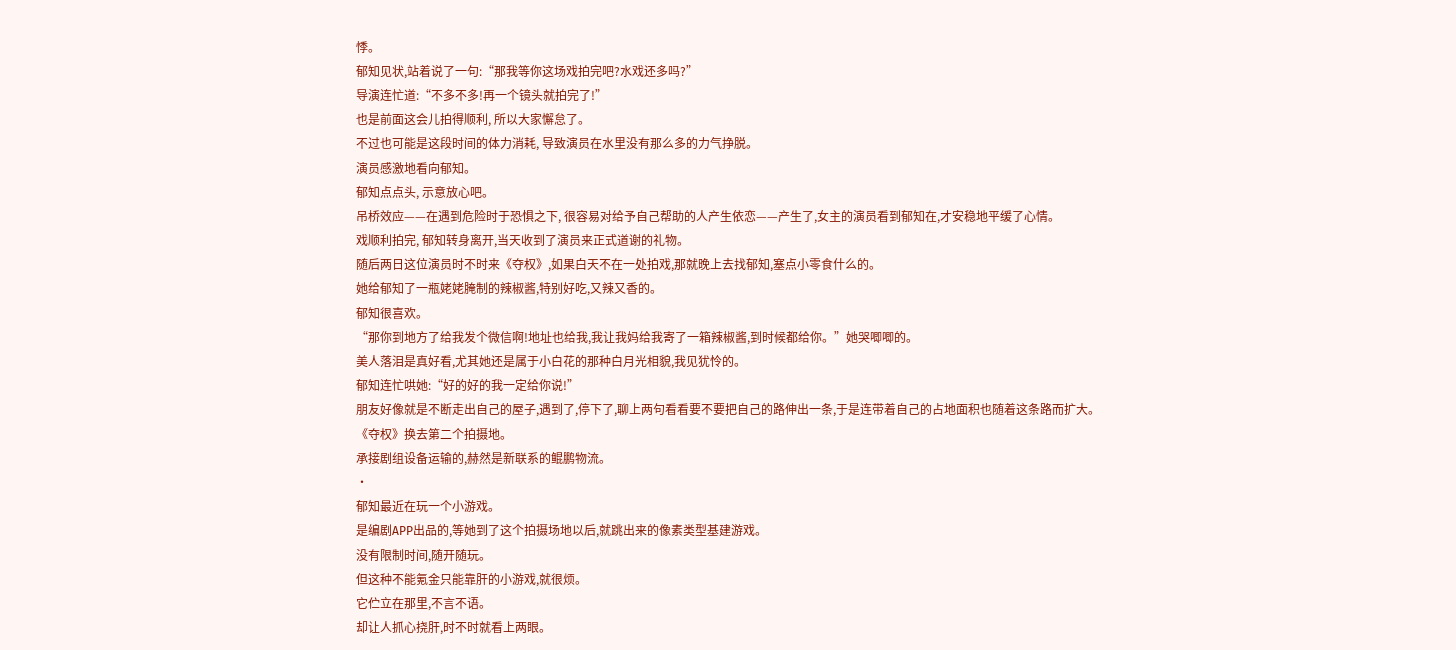悸。
郁知见状,站着说了一句:“那我等你这场戏拍完吧?水戏还多吗?”
导演连忙道:“不多不多!再一个镜头就拍完了!”
也是前面这会儿拍得顺利, 所以大家懈怠了。
不过也可能是这段时间的体力消耗, 导致演员在水里没有那么多的力气挣脱。
演员感激地看向郁知。
郁知点点头, 示意放心吧。
吊桥效应——在遇到危险时于恐惧之下, 很容易对给予自己帮助的人产生依恋——产生了,女主的演员看到郁知在,才安稳地平缓了心情。
戏顺利拍完, 郁知转身离开,当天收到了演员来正式道谢的礼物。
随后两日这位演员时不时来《夺权》,如果白天不在一处拍戏,那就晚上去找郁知,塞点小零食什么的。
她给郁知了一瓶姥姥腌制的辣椒酱,特别好吃,又辣又香的。
郁知很喜欢。
“那你到地方了给我发个微信啊!地址也给我,我让我妈给我寄了一箱辣椒酱,到时候都给你。”她哭唧唧的。
美人落泪是真好看,尤其她还是属于小白花的那种白月光相貌,我见犹怜的。
郁知连忙哄她:“好的好的我一定给你说!”
朋友好像就是不断走出自己的屋子,遇到了,停下了,聊上两句看看要不要把自己的路伸出一条,于是连带着自己的占地面积也随着这条路而扩大。
《夺权》换去第二个拍摄地。
承接剧组设备运输的,赫然是新联系的鲲鹏物流。
·
郁知最近在玩一个小游戏。
是编剧APP出品的,等她到了这个拍摄场地以后,就跳出来的像素类型基建游戏。
没有限制时间,随开随玩。
但这种不能氪金只能靠肝的小游戏,就很烦。
它伫立在那里,不言不语。
却让人抓心挠肝,时不时就看上两眼。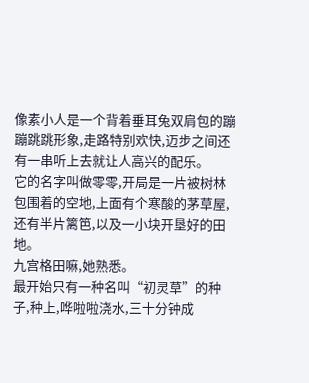像素小人是一个背着垂耳兔双肩包的蹦蹦跳跳形象,走路特别欢快,迈步之间还有一串听上去就让人高兴的配乐。
它的名字叫做零零,开局是一片被树林包围着的空地,上面有个寒酸的茅草屋,还有半片篱笆,以及一小块开垦好的田地。
九宫格田嘛,她熟悉。
最开始只有一种名叫“初灵草”的种子,种上,哗啦啦浇水,三十分钟成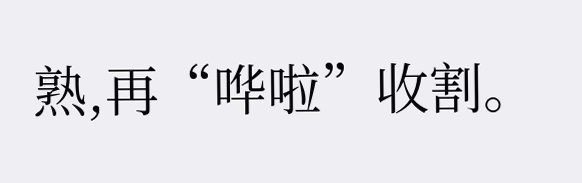熟,再“哗啦”收割。